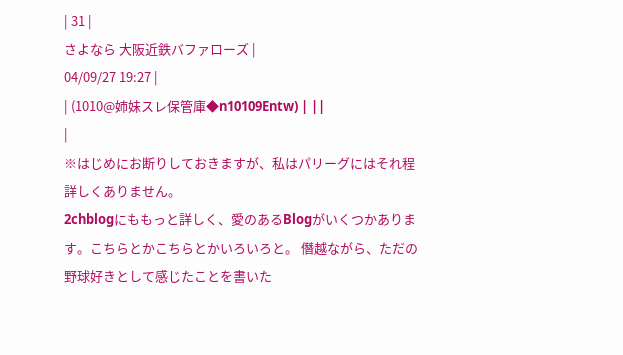| 31 |
さよなら 大阪近鉄バファローズ |
04/09/27 19:27 |
| (1010@姉妹スレ保管庫◆n10109Entw) | ||
|
※はじめにお断りしておきますが、私はパリーグにはそれ程詳しくありません。
2chblogにももっと詳しく、愛のあるBlogがいくつかあります。こちらとかこちらとかいろいろと。 僭越ながら、ただの野球好きとして感じたことを書いた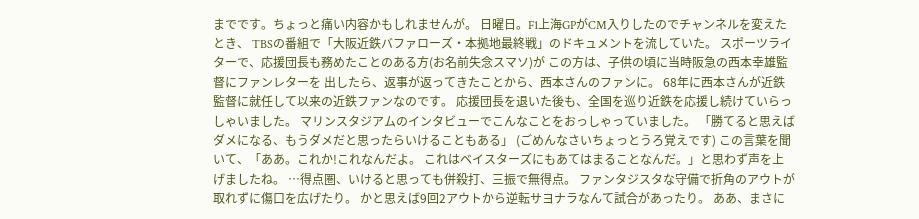までです。ちょっと痛い内容かもしれませんが。 日曜日。F1上海GPがCM入りしたのでチャンネルを変えたとき、 TBSの番組で「大阪近鉄バファローズ・本拠地最終戦」のドキュメントを流していた。 スポーツライターで、応援団長も務めたことのある方(お名前失念スマソ)が この方は、子供の頃に当時阪急の西本幸雄監督にファンレターを 出したら、返事が返ってきたことから、西本さんのファンに。 68年に西本さんが近鉄監督に就任して以来の近鉄ファンなのです。 応援団長を退いた後も、全国を巡り近鉄を応援し続けていらっしゃいました。 マリンスタジアムのインタビューでこんなことをおっしゃっていました。 「勝てると思えばダメになる、もうダメだと思ったらいけることもある」 (ごめんなさいちょっとうろ覚えです) この言葉を聞いて、「ああ。これか!これなんだよ。 これはベイスターズにもあてはまることなんだ。」と思わず声を上げましたね。 …得点圏、いけると思っても併殺打、三振で無得点。 ファンタジスタな守備で折角のアウトが取れずに傷口を広げたり。 かと思えば9回2アウトから逆転サヨナラなんて試合があったり。 ああ、まさに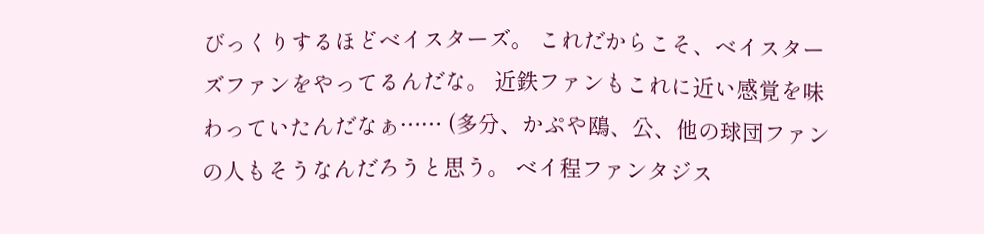びっくりするほどベイスターズ。 これだからこそ、ベイスターズファンをやってるんだな。 近鉄ファンもこれに近い感覚を味わっていたんだなぁ…… (多分、かぷや鴎、公、他の球団ファンの人もそうなんだろうと思う。 ベイ程ファンタジス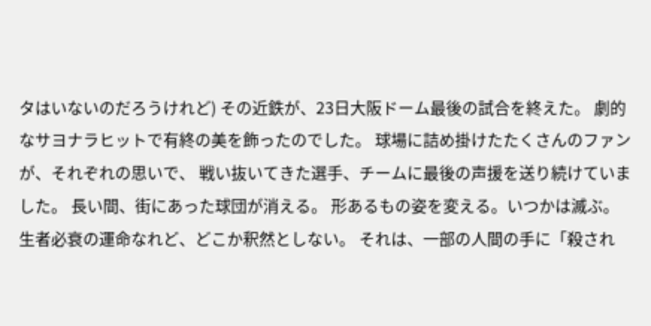タはいないのだろうけれど) その近鉄が、23日大阪ドーム最後の試合を終えた。 劇的なサヨナラヒットで有終の美を飾ったのでした。 球場に詰め掛けたたくさんのファンが、それぞれの思いで、 戦い抜いてきた選手、チームに最後の声援を送り続けていました。 長い間、街にあった球団が消える。 形あるもの姿を変える。いつかは滅ぶ。 生者必衰の運命なれど、どこか釈然としない。 それは、一部の人間の手に「殺され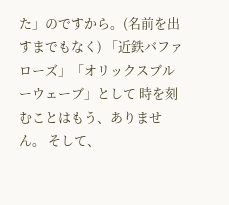た」のですから。(名前を出すまでもなく) 「近鉄バファローズ」「オリックスブルーウェーブ」として 時を刻むことはもう、ありません。 そして、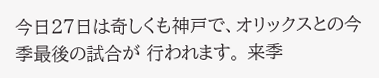今日27日は奇しくも神戸で、オリックスとの今季最後の試合が 行われます。 来季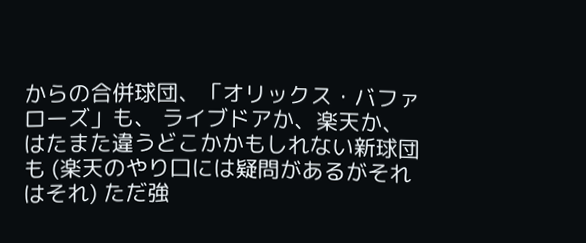からの合併球団、「オリックス・バファローズ」も、 ライブドアか、楽天か、はたまた違うどこかかもしれない新球団も (楽天のやり口には疑問があるがそれはそれ) ただ強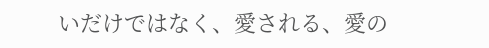いだけではなく、愛される、愛の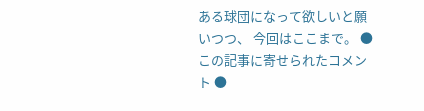ある球団になって欲しいと願いつつ、 今回はここまで。 ●この記事に寄せられたコメント ●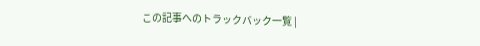この記事へのトラックバック一覧 |